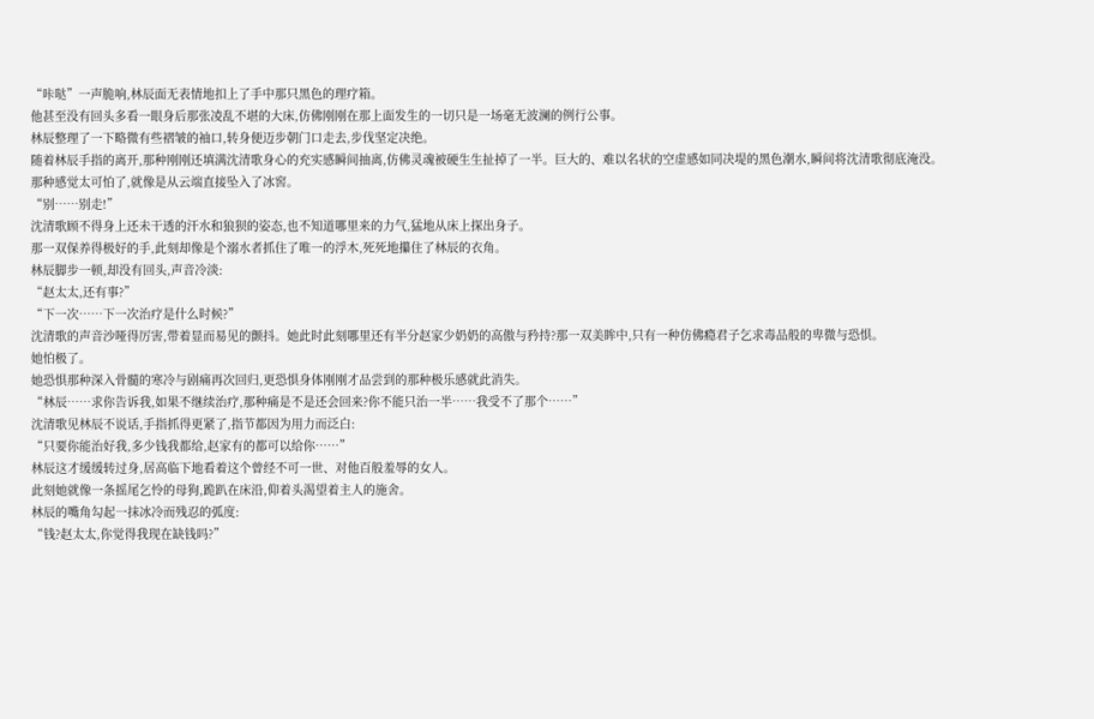“咔哒”一声脆响,林辰面无表情地扣上了手中那只黑色的理疗箱。
他甚至没有回头多看一眼身后那张凌乱不堪的大床,仿佛刚刚在那上面发生的一切只是一场毫无波澜的例行公事。
林辰整理了一下略微有些褶皱的袖口,转身便迈步朝门口走去,步伐坚定决绝。
随着林辰手指的离开,那种刚刚还填满沈清歌身心的充实感瞬间抽离,仿佛灵魂被硬生生扯掉了一半。巨大的、难以名状的空虚感如同决堤的黑色潮水,瞬间将沈清歌彻底淹没。
那种感觉太可怕了,就像是从云端直接坠入了冰窖。
“别……别走!”
沈清歌顾不得身上还未干透的汗水和狼狈的姿态,也不知道哪里来的力气,猛地从床上探出身子。
那一双保养得极好的手,此刻却像是个溺水者抓住了唯一的浮木,死死地攥住了林辰的衣角。
林辰脚步一顿,却没有回头,声音冷淡:
“赵太太,还有事?”
“下一次……下一次治疗是什么时候?”
沈清歌的声音沙哑得厉害,带着显而易见的颤抖。她此时此刻哪里还有半分赵家少奶奶的高傲与矜持?那一双美眸中,只有一种仿佛瘾君子乞求毒品般的卑微与恐惧。
她怕极了。
她恐惧那种深入骨髓的寒冷与剧痛再次回归,更恐惧身体刚刚才品尝到的那种极乐感就此消失。
“林辰……求你告诉我,如果不继续治疗,那种痛是不是还会回来?你不能只治一半……我受不了那个……”
沈清歌见林辰不说话,手指抓得更紧了,指节都因为用力而泛白:
“只要你能治好我,多少钱我都给,赵家有的都可以给你……”
林辰这才缓缓转过身,居高临下地看着这个曾经不可一世、对他百般羞辱的女人。
此刻她就像一条摇尾乞怜的母狗,跪趴在床沿,仰着头渴望着主人的施舍。
林辰的嘴角勾起一抹冰冷而残忍的弧度:
“钱?赵太太,你觉得我现在缺钱吗?”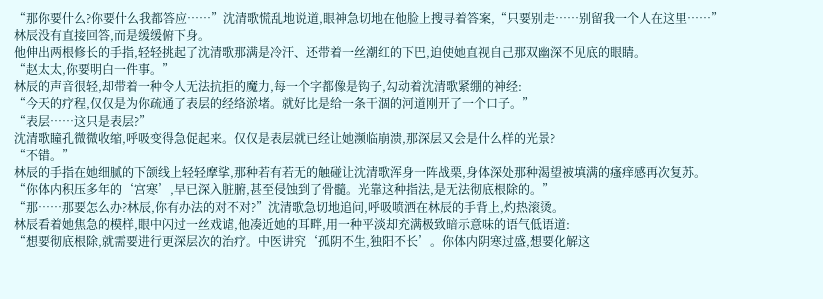“那你要什么?你要什么我都答应……”沈清歌慌乱地说道,眼神急切地在他脸上搜寻着答案,“只要别走……别留我一个人在这里……”
林辰没有直接回答,而是缓缓俯下身。
他伸出两根修长的手指,轻轻挑起了沈清歌那满是冷汗、还带着一丝潮红的下巴,迫使她直视自己那双幽深不见底的眼睛。
“赵太太,你要明白一件事。”
林辰的声音很轻,却带着一种令人无法抗拒的魔力,每一个字都像是钩子,勾动着沈清歌紧绷的神经:
“今天的疗程,仅仅是为你疏通了表层的经络淤堵。就好比是给一条干涸的河道刚开了一个口子。”
“表层……这只是表层?”
沈清歌瞳孔微微收缩,呼吸变得急促起来。仅仅是表层就已经让她濒临崩溃,那深层又会是什么样的光景?
“不错。”
林辰的手指在她细腻的下颌线上轻轻摩挲,那种若有若无的触碰让沈清歌浑身一阵战栗,身体深处那种渴望被填满的瘙痒感再次复苏。
“你体内积压多年的‘宫寒’,早已深入脏腑,甚至侵蚀到了骨髓。光靠这种指法,是无法彻底根除的。”
“那……那要怎么办?林辰,你有办法的对不对?”沈清歌急切地追问,呼吸喷洒在林辰的手背上,灼热滚烫。
林辰看着她焦急的模样,眼中闪过一丝戏谑,他凑近她的耳畔,用一种平淡却充满极致暗示意味的语气低语道:
“想要彻底根除,就需要进行更深层次的治疗。中医讲究‘孤阴不生,独阳不长’。你体内阴寒过盛,想要化解这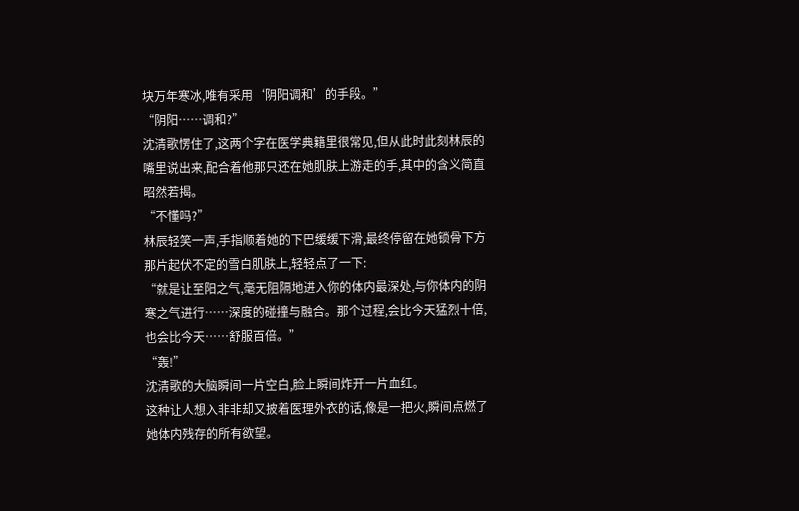块万年寒冰,唯有采用‘阴阳调和’的手段。”
“阴阳……调和?”
沈清歌愣住了,这两个字在医学典籍里很常见,但从此时此刻林辰的嘴里说出来,配合着他那只还在她肌肤上游走的手,其中的含义简直昭然若揭。
“不懂吗?”
林辰轻笑一声,手指顺着她的下巴缓缓下滑,最终停留在她锁骨下方那片起伏不定的雪白肌肤上,轻轻点了一下:
“就是让至阳之气,毫无阻隔地进入你的体内最深处,与你体内的阴寒之气进行……深度的碰撞与融合。那个过程,会比今天猛烈十倍,也会比今天……舒服百倍。”
“轰!”
沈清歌的大脑瞬间一片空白,脸上瞬间炸开一片血红。
这种让人想入非非却又披着医理外衣的话,像是一把火,瞬间点燃了她体内残存的所有欲望。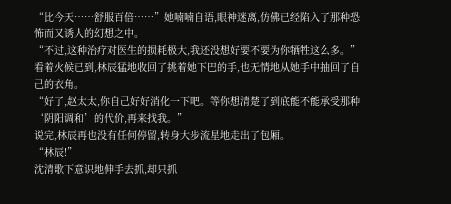“比今天……舒服百倍……”她喃喃自语,眼神迷离,仿佛已经陷入了那种恐怖而又诱人的幻想之中。
“不过,这种治疗对医生的损耗极大,我还没想好要不要为你牺牲这么多。”
看着火候已到,林辰猛地收回了挑着她下巴的手,也无情地从她手中抽回了自己的衣角。
“好了,赵太太,你自己好好消化一下吧。等你想清楚了到底能不能承受那种‘阴阳调和’的代价,再来找我。”
说完,林辰再也没有任何停留,转身大步流星地走出了包厢。
“林辰!”
沈清歌下意识地伸手去抓,却只抓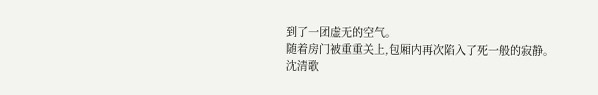到了一团虚无的空气。
随着房门被重重关上,包厢内再次陷入了死一般的寂静。
沈清歌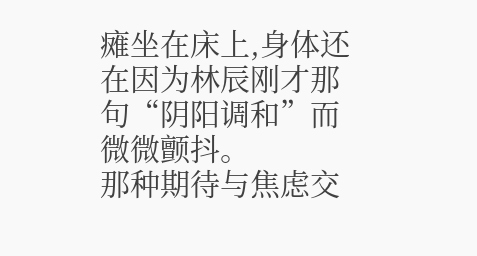瘫坐在床上,身体还在因为林辰刚才那句“阴阳调和”而微微颤抖。
那种期待与焦虑交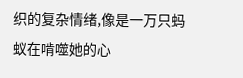织的复杂情绪,像是一万只蚂蚁在啃噬她的心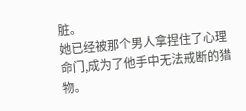脏。
她已经被那个男人拿捏住了心理命门,成为了他手中无法戒断的猎物。